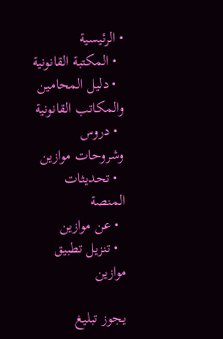• الرئيسية
  • المكتبة القانونية
  • دليل المحامين والمكاتب القانونية
  • دروس وشروحات موازين
  • تحديثات المنصة
  • عن موازين
  • تنزيل تطبيق موازين

يجوز تبليغ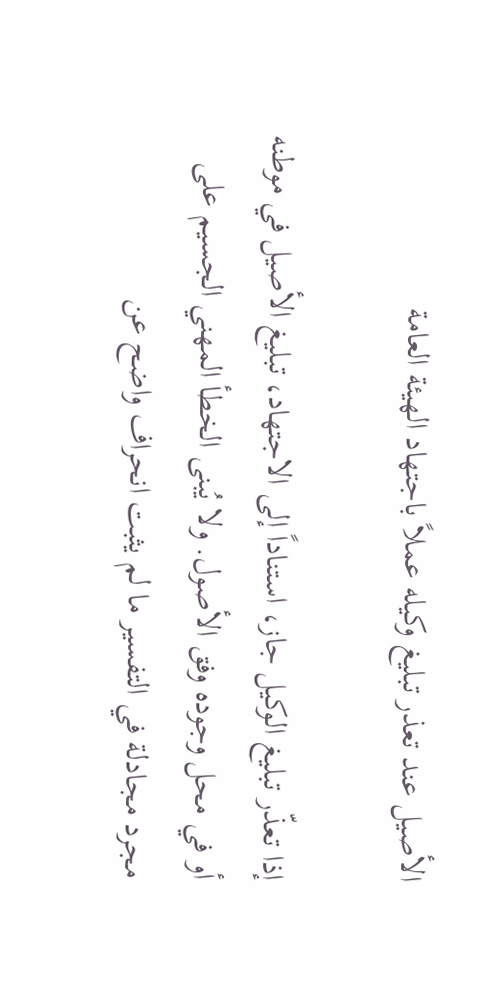الأصيل عند تعذر تبليغ وكيله عملاً باجتهاد الهيئة العامة

إذا تعذّر تبليغ الوكيل جاز، استناداً إلى الاجتهاد، تبليغ الأصيل في موطنه أو في محل وجوده وفق الأصول. ولا يُبنى الخطأ المهني الجسيم على مجرد مجادلة في التفسير ما لم يثبت انحراف واضح عن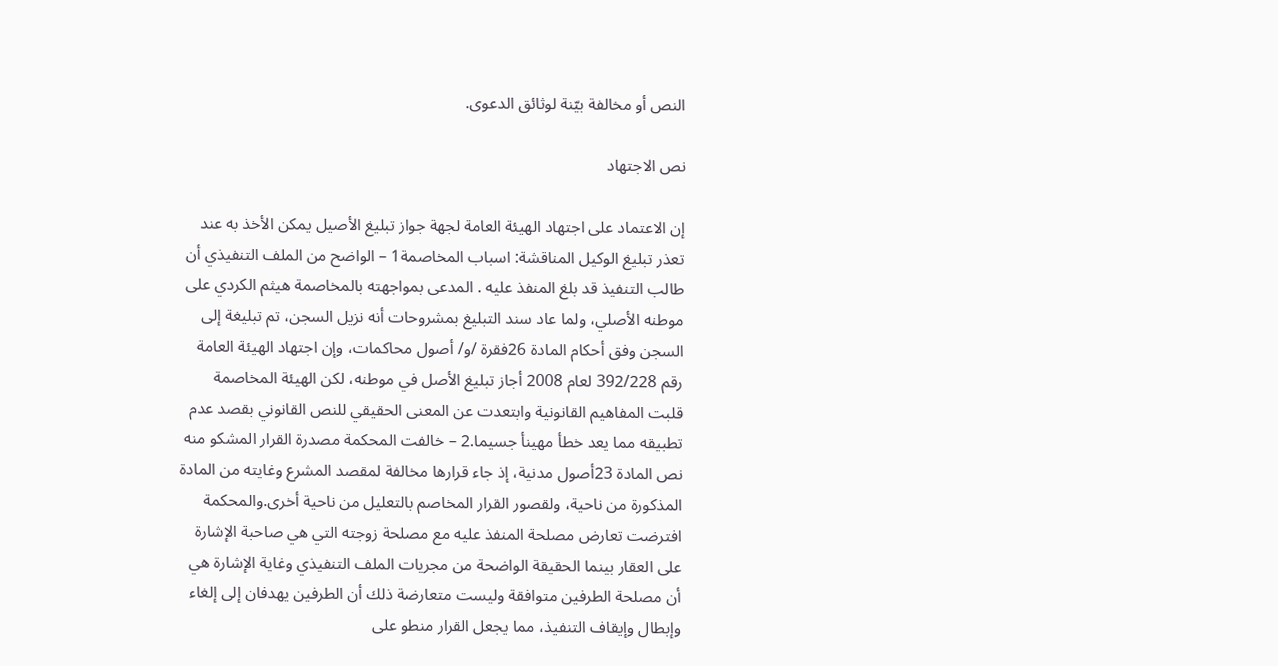النص أو مخالفة بيّنة لوثائق الدعوى.

نص الاجتهاد

إن الاعتماد على اجتهاد الهيئة العامة لجهة جواز تبليغ الأصيل يمكن الأخذ به عند تعذر تبليغ الوكيل المناقشة: اسباب المخاصمة1 – الواضح من الملف التنفيذي أن طالب التنفيذ قد بلغ المنفذ عليه . المدعى بمواجهته بالمخاصمة هيثم الكردي على موطنه الأصلي، ولما عاد سند التبليغ بمشروحات أنه نزيل السجن، تم تبليغة إلى السجن وفق أحكام المادة 26فقرة /و/ أصول محاكمات، وإن اجتهاد الهيئة العامة رقم 392/228 لعام 2008 أجاز تبليغ الأصل في موطنه، لكن الهيئة المخاصمة قلبت المفاهيم القانونية وابتعدت عن المعنى الحقيقي للنص القانوني بقصد عدم تطبيقه مما يعد خطأ مهينأ جسيما.2 – خالفت المحكمة مصدرة القرار المشكو منه نص المادة 23أصول مدنية، إذ جاء قرارها مخالفة لمقصد المشرع وغايته من المادة المذكورة من ناحية، ولقصور القرار المخاصم بالتعليل من ناحية أخرى.والمحكمة افترضت تعارض مصلحة المنفذ عليه مع مصلحة زوجته التي هي صاحبة الإشارة على العقار بينما الحقيقة الواضحة من مجريات الملف التنفيذي وغاية الإشارة هي أن مصلحة الطرفين متوافقة وليست متعارضة ذلك أن الطرفين يهدفان إلى إلغاء وإبطال وإيقاف التنفيذ، مما يجعل القرار منطو على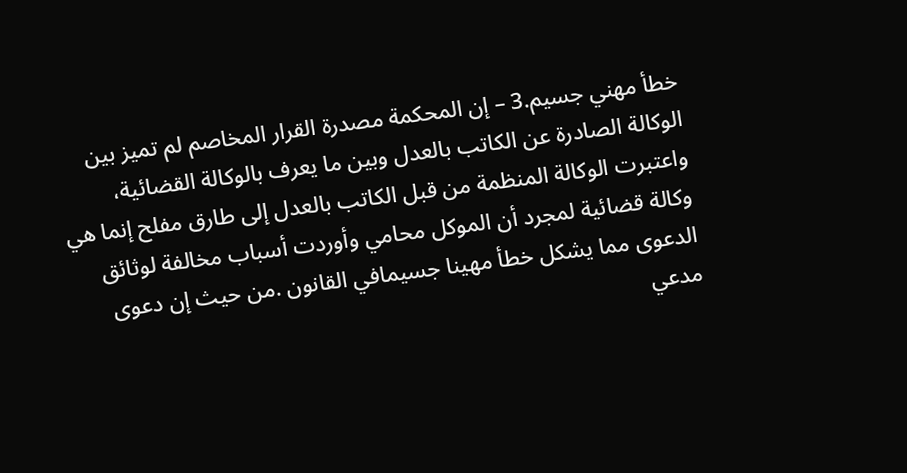خطأ مهني جسيم.3 – إن المحكمة مصدرة القرار المخاصم لم تميز بين الوكالة الصادرة عن الكاتب بالعدل وبين ما يعرف بالوكالة القضائية، واعتبرت الوكالة المنظمة من قبل الكاتب بالعدل إلى طارق مفلح إنما هي وكالة قضائية لمجرد أن الموكل محامي وأوردت أسباب مخالفة لوثائق الدعوى مما يشكل خطأ مهينا جسيمافي القانون .من حيث إن دعوی مدعي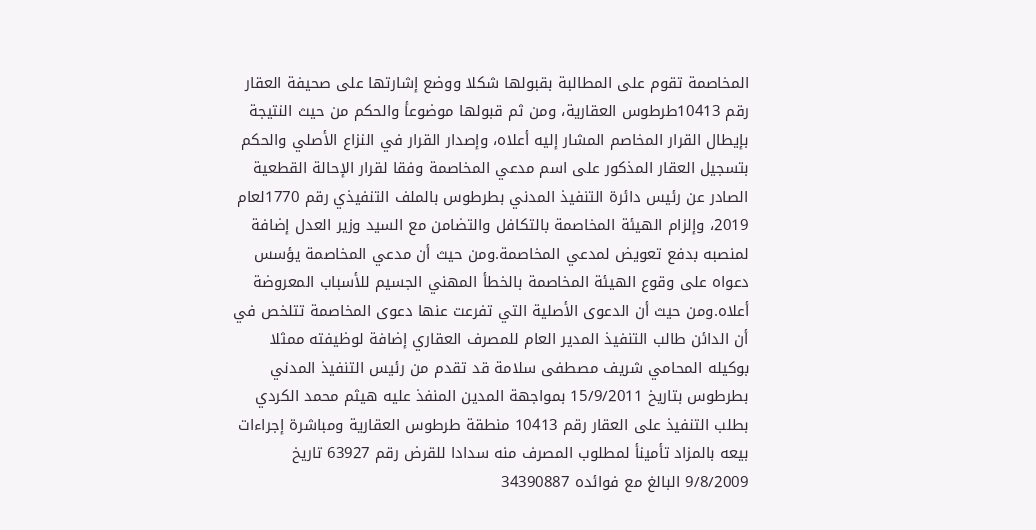المخاصمة تقوم على المطالبة بقبولها شكلا ووضع إشارتها على صحيفة العقار رقم 10413طرطوس العقارية، ومن ثم قبولها موضوعأ والحكم من حيث النتيجة بإيطال القرار المخاصم المشار إليه أعلاه، وإصدار القرار في النزاع الأصلي والحكم بتسجيل العقار المذكور على اسم مدعي المخاصمة وفقا لقرار الإحالة القطعية الصادر عن رئيس دائرة التنفيذ المدني بطرطوس بالملف التنفيذي رقم 1770لعام 2019، وإلزام الهيئة المخاصمة بالتكافل والتضامن مع السيد وزير العدل إضافة لمنصبه بدفع تعويض لمدعي المخاصمة.ومن حيث أن مدعي المخاصمة يؤسس دعواه على وقوع الهيئة المخاصمة بالخطأ المهني الجسيم للأسباب المعروضة أعلاه.ومن حيث أن الدعوى الأصلية التي تفرعت عنها دعوى المخاصمة تتلخص في أن الدائن طالب التنفيذ المدير العام للمصرف العقاري إضافة لوظيفته ممثلا بوكيله المحامي شريف مصطفى سلامة قد تقدم من رئيس التنفيذ المدني بطرطوس بتاریخ 15/9/2011 بمواجهة المدين المنفذ عليه هيثم محمد الكردي بطلب التنفيذ على العقار رقم 10413 منطقة طرطوس العقارية ومباشرة إجراءات بيعه بالمزاد تأمينأ لمطلوب المصرف منه سدادا للقرض رقم 63927 تاریخ 9/8/2009 البالغ مع فوائده 34390887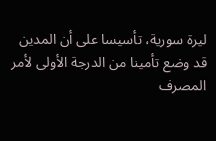ليرة سورية، تأسيسا على أن المدين قد وضع تأمينا من الدرجة الأولى لأمر المصرف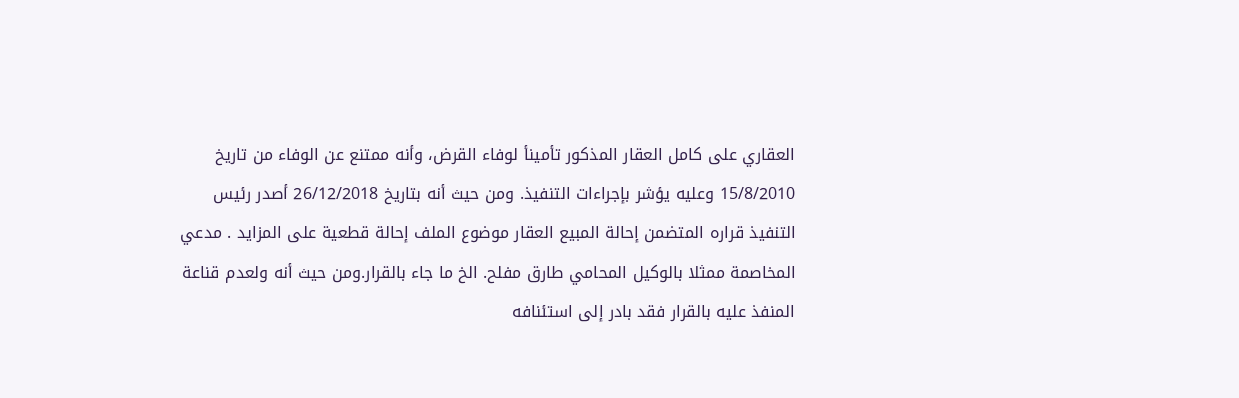العقاري على كامل العقار المذكور تأمينأ لوفاء القرض، وأنه ممتنع عن الوفاء من تاريخ 15/8/2010 وعليه يؤشر بإجراءات التنفيذ. ومن حيث أنه بتاريخ 26/12/2018 أصدر رئيس التنفيذ قراره المتضمن إحالة المبيع العقار موضوع الملف إحالة قطعية على المزايد . مدعي المخاصمة ممثلا بالوكيل المحامي طارق مفلح. الخ ما جاء بالقرار.ومن حيث أنه ولعدم قناعة المنفذ عليه بالقرار فقد بادر إلى استئنافه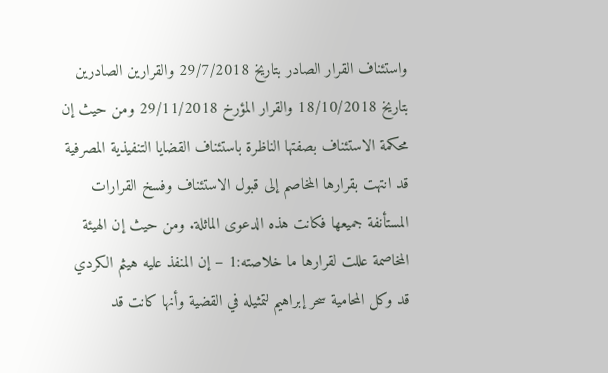واستئناف القرار الصادر بتاریخ 29/7/2018 والقرارين الصادرين بتاريخ 18/10/2018 والقرار المؤرخ 29/11/2018 ومن حيث إن محكمة الاستئناف بصفتها الناظرة باستئناف القضايا التنفيذية المصرفية قد انتهت بقرارها المخاصم إلى قبول الاستئناف وفسخ القرارات المستأنفة جميعها فكانت هذه الدعوى الماثلة. ومن حيث إن الهيئة المخاصمة عللت لقرارها ما خلاصته:1 – إن المنفذ عليه هيثم الكردي قد وكل المحامية سحر إبراهيم لتمثيله في القضية وأنها كانت قد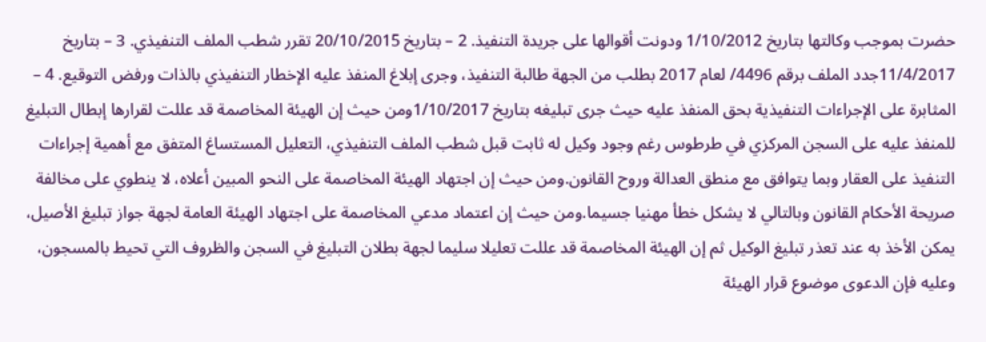حضرت بموجب وكالتها بتاريخ 1/10/2012 ودونت أقوالها على جريدة التنفيذ. 2 – بتاریخ 20/10/2015 تقرر شطب الملف التنفيذي. 3 – بتاريخ 11/4/2017جدد الملف برقم 4496/ لعام 2017 بطلب من الجهة طالبة التنفيذ، وجرى إبلاغ المنفذ عليه الإخطار التنفيذي بالذات ورفض التوقيع. 4 – المثابرة على الإجراءات التنفيذية بحق المنفذ عليه حيث جرى تبليغه بتاريخ 1/10/2017ومن حيث إن الهيئة المخاصمة قد عللت لقرارها إبطال التبليغ للمنفذ عليه على السجن المركزي في طرطوس رغم وجود وكيل له ثابت قبل شطب الملف التنفيذي، التعليل المستساغ المتفق مع أهمية إجراءات التنفيذ على العقار وبما يتوافق مع منطق العدالة وروح القانون.ومن حيث إن اجتهاد الهيئة المخاصمة على النحو المبين أعلاه، لا ينطوي على مخالفة صريحة الأحكام القانون وبالتالي لا يشكل خطأ مهنيا جسيما.ومن حيث إن اعتماد مدعي المخاصمة على اجتهاد الهيئة العامة لجهة جواز تبليغ الأصيل، يمكن الأخذ به عند تعذر تبليغ الوكيل ثم إن الهيئة المخاصمة قد عللت تعليلا سليما لجهة بطلان التبليغ في السجن والظروف التي تحيط بالمسجون، وعليه فإن الدعوى موضوع قرار الهيئة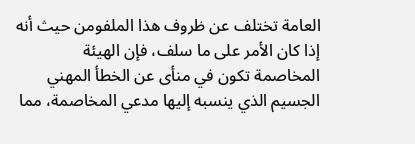العامة تختلف عن ظروف هذا الملفومن حيث أنه إذا كان الأمر على ما سلف، فإن الهيئة المخاصمة تكون في منأى عن الخطأ المهني الجسيم الذي ينسبه إليها مدعي المخاصمة، مما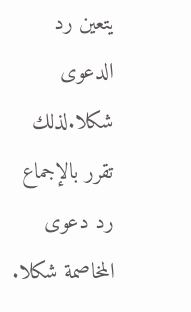يتعين رد الدعوى شكلا.لذلك تقرر بالإجماع رد دعوى المخاصمة شكلا.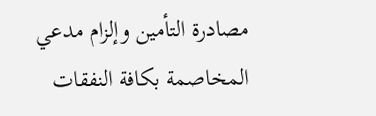مصادرة التأمين وإلزام مدعي المخاصمة بكافة النفقات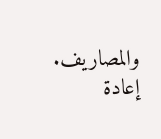والمصاريف. إعادة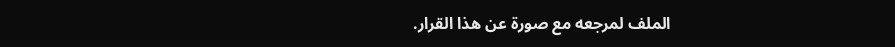الملف لمرجعه مع صورة عن هذا القرار.